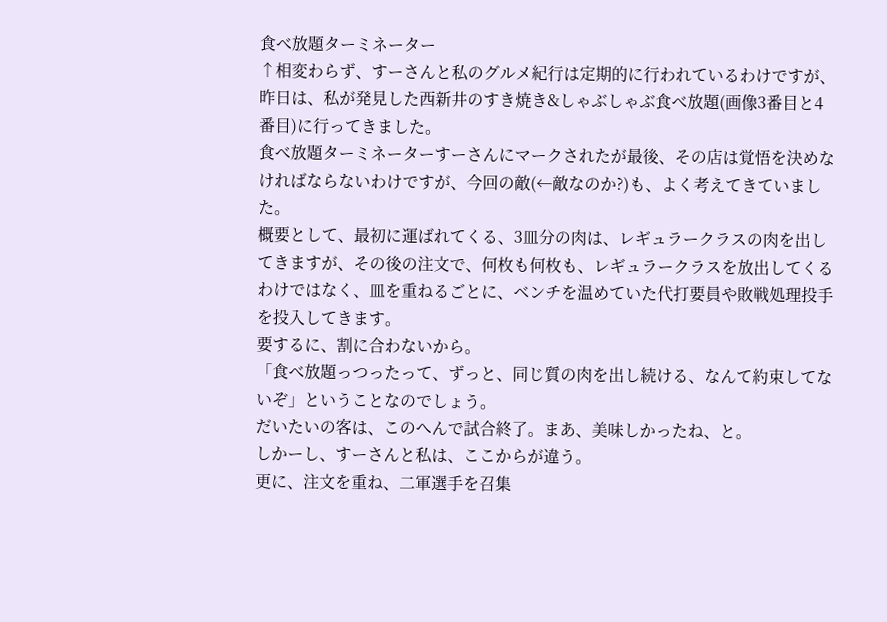食べ放題ターミネーター
↑相変わらず、すーさんと私のグルメ紀行は定期的に行われているわけですが、昨日は、私が発見した西新井のすき焼き&しゃぶしゃぶ食べ放題(画像3番目と4番目)に行ってきました。
食べ放題ターミネーターすーさんにマークされたが最後、その店は覚悟を決めなければならないわけですが、今回の敵(←敵なのか?)も、よく考えてきていました。
概要として、最初に運ばれてくる、3皿分の肉は、レギュラークラスの肉を出してきますが、その後の注文で、何枚も何枚も、レギュラークラスを放出してくるわけではなく、皿を重ねるごとに、ベンチを温めていた代打要員や敗戦処理投手を投入してきます。
要するに、割に合わないから。
「食べ放題っつったって、ずっと、同じ質の肉を出し続ける、なんて約束してないぞ」ということなのでしょう。
だいたいの客は、このへんで試合終了。まあ、美味しかったね、と。
しかーし、すーさんと私は、ここからが違う。
更に、注文を重ね、二軍選手を召集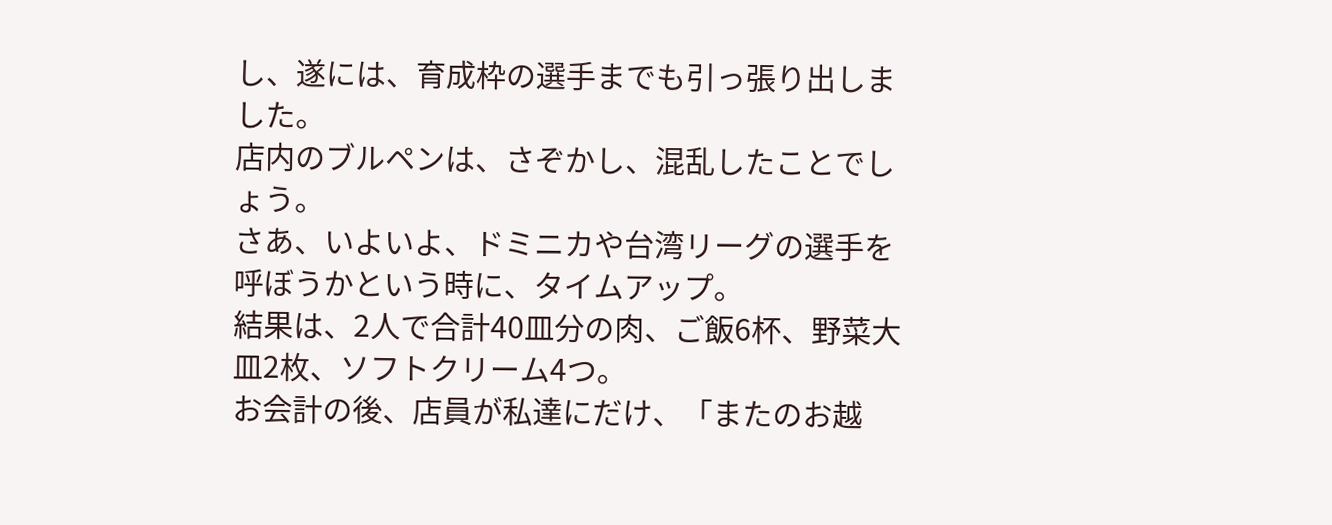し、遂には、育成枠の選手までも引っ張り出しました。
店内のブルペンは、さぞかし、混乱したことでしょう。
さあ、いよいよ、ドミニカや台湾リーグの選手を呼ぼうかという時に、タイムアップ。
結果は、2人で合計40皿分の肉、ご飯6杯、野菜大皿2枚、ソフトクリーム4つ。
お会計の後、店員が私達にだけ、「またのお越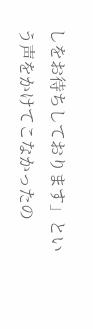しをお待ちしております」という声をかけてこなかったの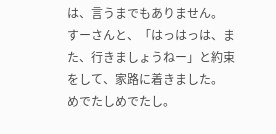は、言うまでもありません。
すーさんと、「はっはっは、また、行きましょうねー」と約束をして、家路に着きました。
めでたしめでたし。